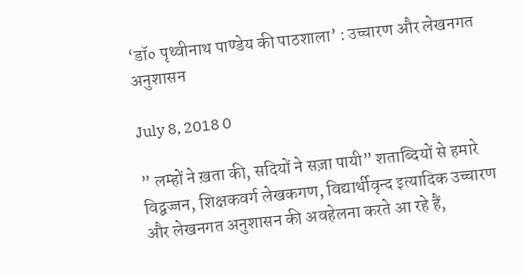‘डॉ० पृथ्वीनाथ पाण्डेय की पाठशाला’ : उच्चारण और लेखनगत अनुशासन

July 8, 2018 0

” लम्हों ने ख़ता की, सदियों ने सज़ा पायी” शताब्दियों से हमारे विद्वज्जन, शिक्षकवर्ग लेखकगण, विद्यार्थीवृन्द इत्यादिक उच्चारण और लेखनगत अनुशासन की अवहेलना करते आ रहे हैं,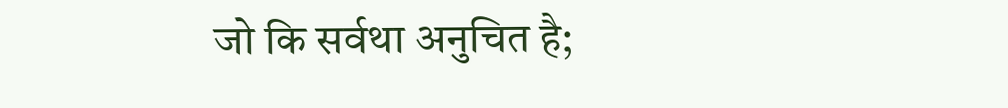जो कि सर्वथा अनुचित है;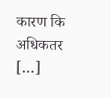कारण कि अधिकतर […]